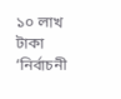১০ লাখ টাকা ‘নির্বাচনী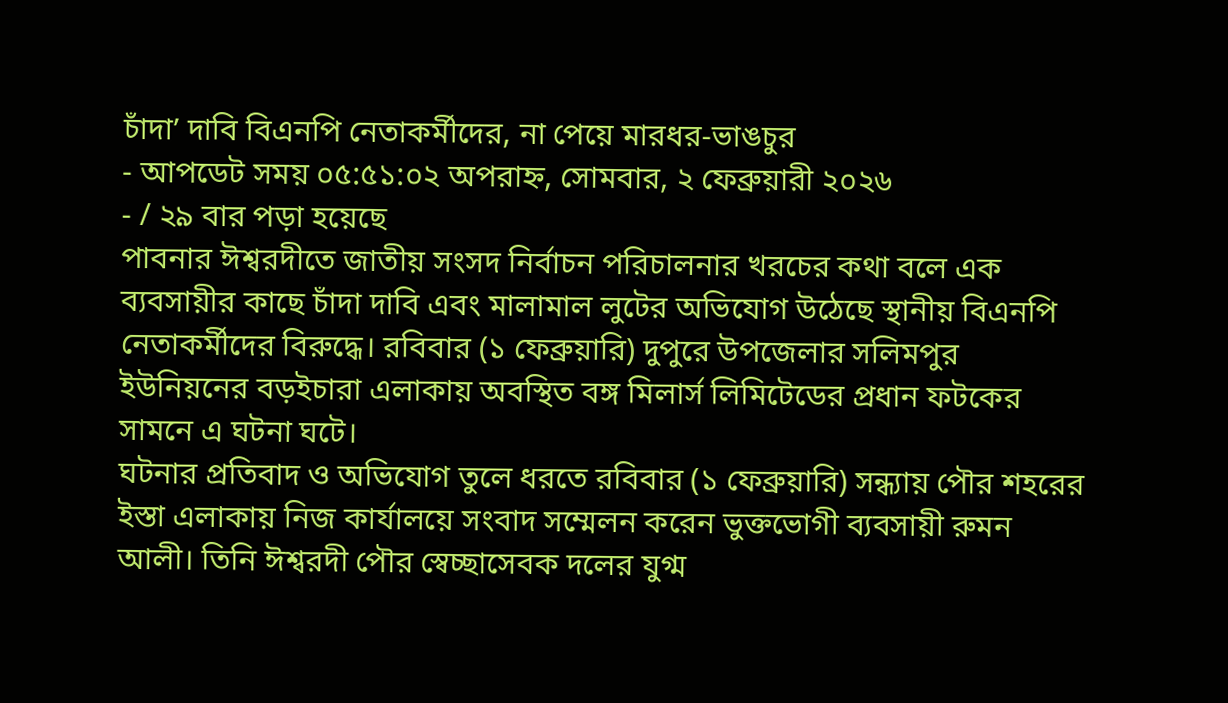চাঁদা’ দাবি বিএনপি নেতাকর্মীদের, না পেয়ে মারধর-ভাঙচুর
- আপডেট সময় ০৫:৫১:০২ অপরাহ্ন, সোমবার, ২ ফেব্রুয়ারী ২০২৬
- / ২৯ বার পড়া হয়েছে
পাবনার ঈশ্বরদীতে জাতীয় সংসদ নির্বাচন পরিচালনার খরচের কথা বলে এক ব্যবসায়ীর কাছে চাঁদা দাবি এবং মালামাল লুটের অভিযোগ উঠেছে স্থানীয় বিএনপি নেতাকর্মীদের বিরুদ্ধে। রবিবার (১ ফেব্রুয়ারি) দুপুরে উপজেলার সলিমপুর ইউনিয়নের বড়ইচারা এলাকায় অবস্থিত বঙ্গ মিলার্স লিমিটেডের প্রধান ফটকের সামনে এ ঘটনা ঘটে।
ঘটনার প্রতিবাদ ও অভিযোগ তুলে ধরতে রবিবার (১ ফেব্রুয়ারি) সন্ধ্যায় পৌর শহরের ইস্তা এলাকায় নিজ কার্যালয়ে সংবাদ সম্মেলন করেন ভুক্তভোগী ব্যবসায়ী রুমন আলী। তিনি ঈশ্বরদী পৌর স্বেচ্ছাসেবক দলের যুগ্ম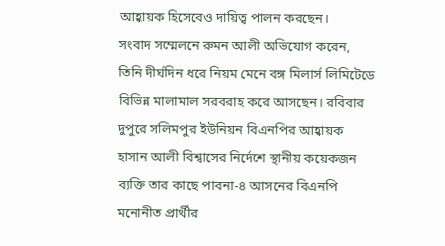আহ্বায়ক হিসেবেও দায়িত্ব পালন করছেন।
সংবাদ সম্মেলনে রুমন আলী অভিযোগ করেন, তিনি দীর্ঘদিন ধরে নিয়ম মেনে বঙ্গ মিলার্স লিমিটেডে বিভিন্ন মালামাল সরবরাহ করে আসছেন। রবিবার দুপুরে সলিমপুর ইউনিয়ন বিএনপির আহ্বায়ক হাসান আলী বিশ্বাসের নির্দেশে স্থানীয় কয়েকজন ব্যক্তি তার কাছে পাবনা-৪ আসনের বিএনপি মনোনীত প্রার্থীর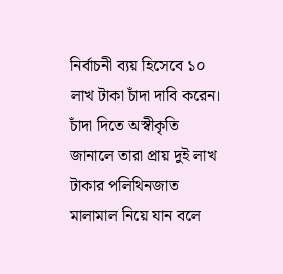নির্বাচনী ব্যয় হিসেবে ১০ লাখ টাকা চাঁদা দাবি করেন। চাঁদা দিতে অস্বীকৃতি জানালে তারা প্রায় দুই লাখ টাকার পলিথিনজাত মালামাল নিয়ে যান বলে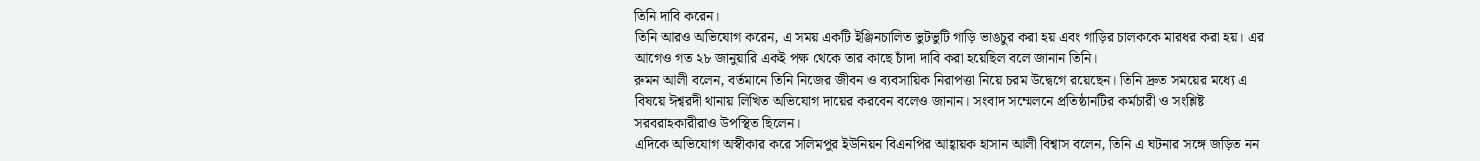তিনি দাবি করেন।
তিনি আরও অভিযোগ করেন, এ সময় একটি ইঞ্জিনচালিত ভুটভুটি গাড়ি ভাঙচুর করা হয় এবং গাড়ির চালককে মারধর করা হয়। এর আগেও গত ২৮ জানুয়ারি একই পক্ষ থেকে তার কাছে চাঁদা দাবি করা হয়েছিল বলে জানান তিনি।
রুমন আলী বলেন, বর্তমানে তিনি নিজের জীবন ও ব্যবসায়িক নিরাপত্তা নিয়ে চরম উদ্বেগে রয়েছেন। তিনি দ্রুত সময়ের মধ্যে এ বিষয়ে ঈশ্বরদী থানায় লিখিত অভিযোগ দায়ের করবেন বলেও জানান। সংবাদ সম্মেলনে প্রতিষ্ঠানটির কর্মচারী ও সংশ্লিষ্ট সরবরাহকারীরাও উপস্থিত ছিলেন।
এদিকে অভিযোগ অস্বীকার করে সলিমপুর ইউনিয়ন বিএনপির আহ্বায়ক হাসান আলী বিশ্বাস বলেন, তিনি এ ঘটনার সঙ্গে জড়িত নন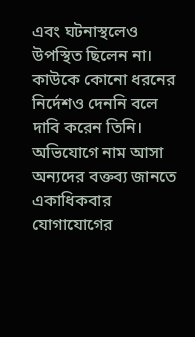এবং ঘটনাস্থলেও উপস্থিত ছিলেন না। কাউকে কোনো ধরনের নির্দেশও দেননি বলে দাবি করেন তিনি। অভিযোগে নাম আসা অন্যদের বক্তব্য জানতে একাধিকবার যোগাযোগের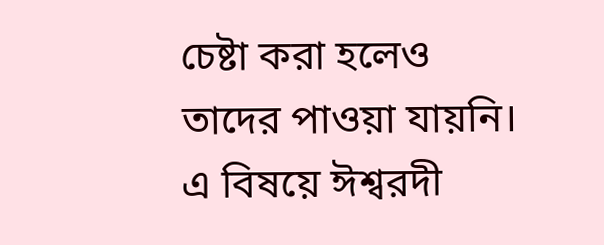চেষ্টা করা হলেও তাদের পাওয়া যায়নি।
এ বিষয়ে ঈশ্বরদী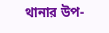থানার উপ-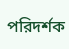পরিদর্শক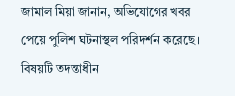জামাল মিয়া জানান, অভিযোগের খবর পেয়ে পুলিশ ঘটনাস্থল পরিদর্শন করেছে। বিষয়টি তদন্তাধীন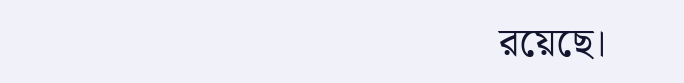রয়েছে।